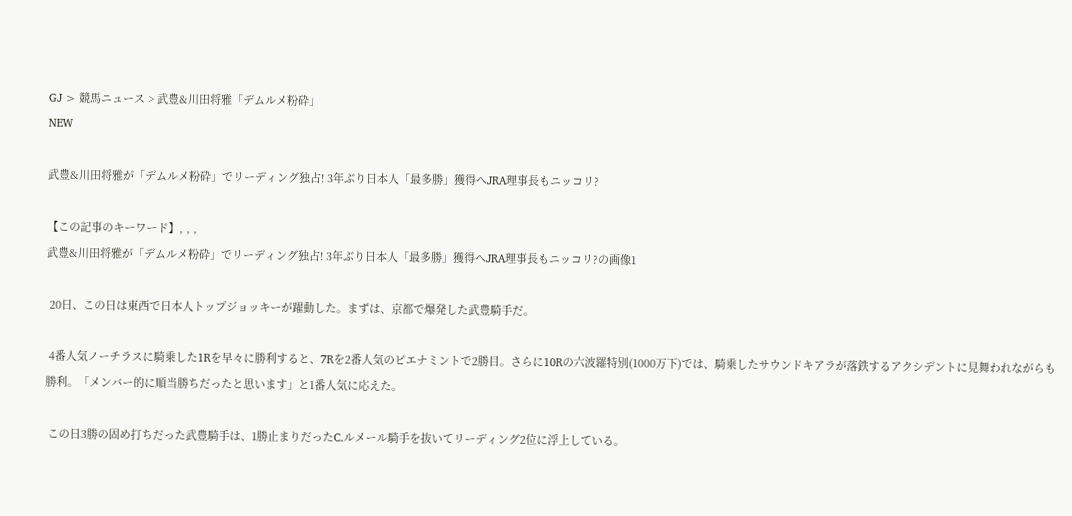GJ > 競馬ニュース > 武豊&川田将雅「デムルメ粉砕」
NEW

武豊&川田将雅が「デムルメ粉砕」でリーディング独占! 3年ぶり日本人「最多勝」獲得へJRA理事長もニッコリ?

【この記事のキーワード】, , ,
武豊&川田将雅が「デムルメ粉砕」でリーディング独占! 3年ぶり日本人「最多勝」獲得へJRA理事長もニッコリ?の画像1

 20日、この日は東西で日本人トップジョッキーが躍動した。まずは、京都で爆発した武豊騎手だ。

 4番人気ノーチラスに騎乗した1Rを早々に勝利すると、7Rを2番人気のピエナミントで2勝目。さらに10Rの六波羅特別(1000万下)では、騎乗したサウンドキアラが落鉄するアクシデントに見舞われながらも勝利。「メンバー的に順当勝ちだったと思います」と1番人気に応えた。

 この日3勝の固め打ちだった武豊騎手は、1勝止まりだったC.ルメール騎手を抜いてリーディング2位に浮上している。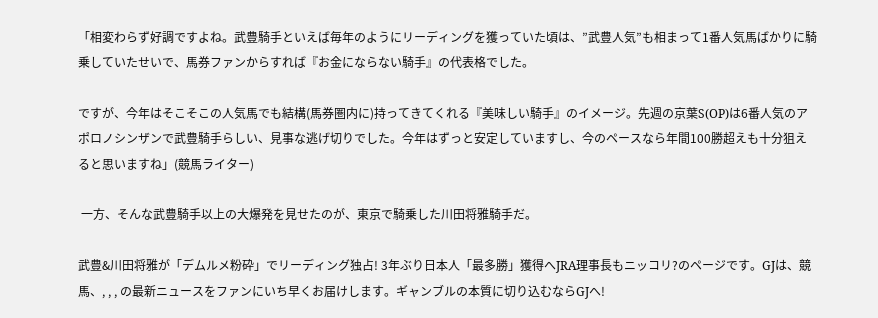「相変わらず好調ですよね。武豊騎手といえば毎年のようにリーディングを獲っていた頃は、”武豊人気”も相まって1番人気馬ばかりに騎乗していたせいで、馬券ファンからすれば『お金にならない騎手』の代表格でした。

ですが、今年はそこそこの人気馬でも結構(馬券圏内に)持ってきてくれる『美味しい騎手』のイメージ。先週の京葉S(OP)は6番人気のアポロノシンザンで武豊騎手らしい、見事な逃げ切りでした。今年はずっと安定していますし、今のペースなら年間100勝超えも十分狙えると思いますね」(競馬ライター)

 一方、そんな武豊騎手以上の大爆発を見せたのが、東京で騎乗した川田将雅騎手だ。

武豊&川田将雅が「デムルメ粉砕」でリーディング独占! 3年ぶり日本人「最多勝」獲得へJRA理事長もニッコリ?のページです。GJは、競馬、, , , の最新ニュースをファンにいち早くお届けします。ギャンブルの本質に切り込むならGJへ!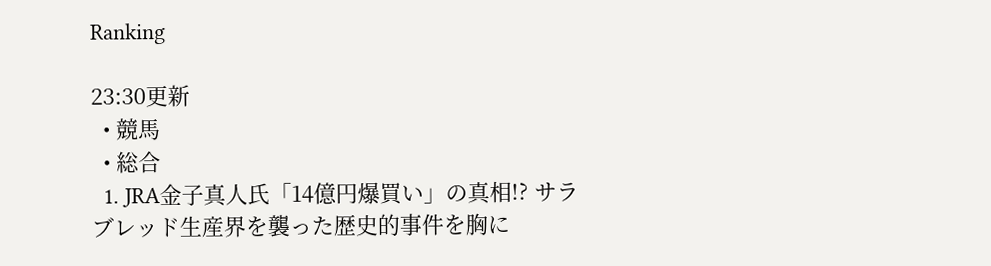Ranking

23:30更新
  • 競馬
  • 総合
  1. JRA金子真人氏「14億円爆買い」の真相!? サラブレッド生産界を襲った歴史的事件を胸に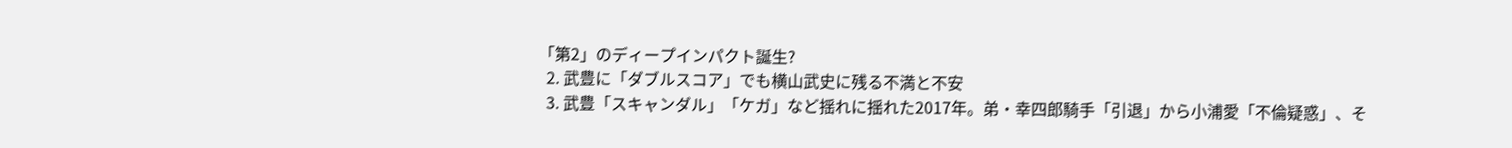「第2」のディープインパクト誕生?
  2. 武豊に「ダブルスコア」でも横山武史に残る不満と不安
  3. 武豊「スキャンダル」「ケガ」など揺れに揺れた2017年。弟・幸四郎騎手「引退」から小浦愛「不倫疑惑」、そ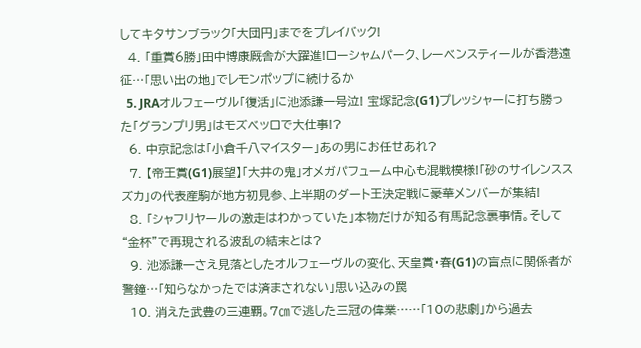してキタサンブラック「大団円」までをプレイバック!
  4. 「重賞6勝」田中博康厩舎が大躍進!ローシャムパーク、レーベンスティールが香港遠征…「思い出の地」でレモンポップに続けるか
  5. JRAオルフェーヴル「復活」に池添謙一号泣! 宝塚記念(G1)プレッシャーに打ち勝った「グランプリ男」はモズベッロで大仕事!?
  6. 中京記念は「小倉千八マイスター」あの男にお任せあれ?
  7. 【帝王賞(G1)展望】「大井の鬼」オメガパフューム中心も混戦模様!「砂のサイレンススズカ」の代表産駒が地方初見参、上半期のダート王決定戦に豪華メンバーが集結!
  8. 「シャフリヤールの激走はわかっていた」本物だけが知る有馬記念裏事情。そして“金杯”で再現される波乱の結末とは?
  9. 池添謙一さえ見落としたオルフェーヴルの変化、天皇賞・春(G1)の盲点に関係者が警鐘…「知らなかったでは済まされない」思い込みの罠
  10. 消えた武豊の三連覇。7㎝で逃した三冠の偉業……「10の悲劇」から過去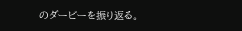のダービーを振り返る。